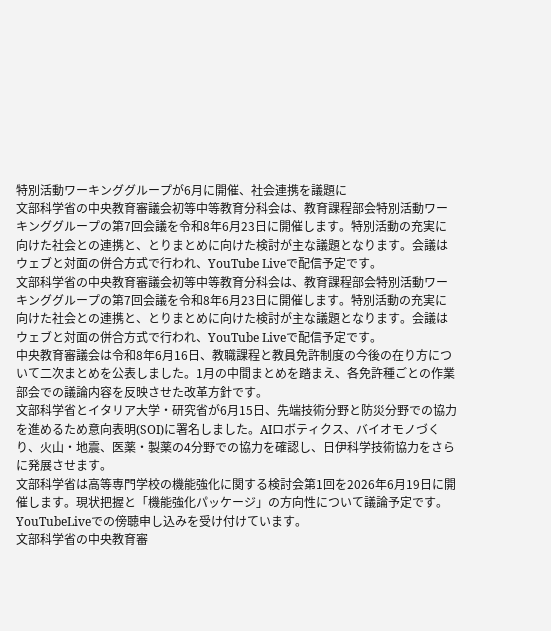特別活動ワーキンググループが6月に開催、社会連携を議題に
文部科学省の中央教育審議会初等中等教育分科会は、教育課程部会特別活動ワーキンググループの第7回会議を令和8年6月23日に開催します。特別活動の充実に向けた社会との連携と、とりまとめに向けた検討が主な議題となります。会議はウェブと対面の併合方式で行われ、YouTube Liveで配信予定です。
文部科学省の中央教育審議会初等中等教育分科会は、教育課程部会特別活動ワーキンググループの第7回会議を令和8年6月23日に開催します。特別活動の充実に向けた社会との連携と、とりまとめに向けた検討が主な議題となります。会議はウェブと対面の併合方式で行われ、YouTube Liveで配信予定です。
中央教育審議会は令和8年6月16日、教職課程と教員免許制度の今後の在り方について二次まとめを公表しました。1月の中間まとめを踏まえ、各免許種ごとの作業部会での議論内容を反映させた改革方針です。
文部科学省とイタリア大学・研究省が6月15日、先端技術分野と防災分野での協力を進めるため意向表明(SOI)に署名しました。AIロボティクス、バイオモノづくり、火山・地震、医薬・製薬の4分野での協力を確認し、日伊科学技術協力をさらに発展させます。
文部科学省は高等専門学校の機能強化に関する検討会第1回を2026年6月19日に開催します。現状把握と「機能強化パッケージ」の方向性について議論予定です。YouTubeLiveでの傍聴申し込みを受け付けています。
文部科学省の中央教育審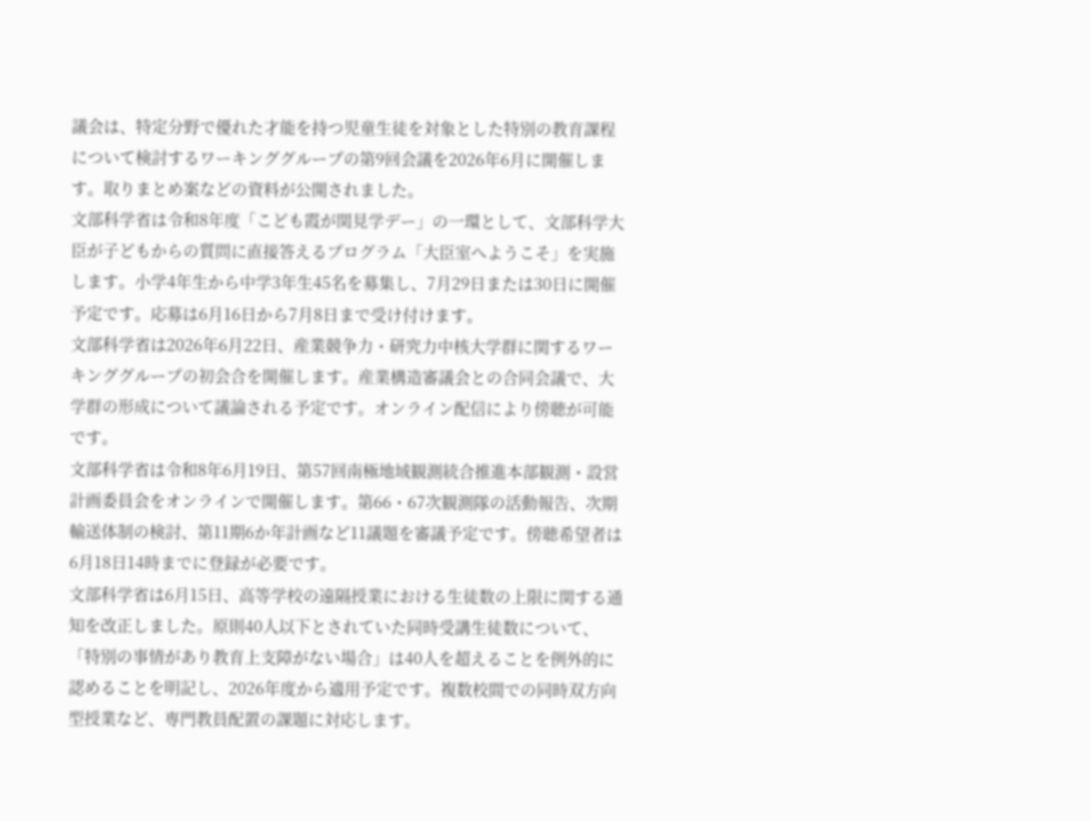議会は、特定分野で優れた才能を持つ児童生徒を対象とした特別の教育課程について検討するワーキンググループの第9回会議を2026年6月に開催します。取りまとめ案などの資料が公開されました。
文部科学省は令和8年度「こども霞が関見学デー」の一環として、文部科学大臣が子どもからの質問に直接答えるプログラム「大臣室へようこそ」を実施します。小学4年生から中学3年生45名を募集し、7月29日または30日に開催予定です。応募は6月16日から7月8日まで受け付けます。
文部科学省は2026年6月22日、産業競争力・研究力中核大学群に関するワーキンググループの初会合を開催します。産業構造審議会との合同会議で、大学群の形成について議論される予定です。オンライン配信により傍聴が可能です。
文部科学省は令和8年6月19日、第57回南極地域観測統合推進本部観測・設営計画委員会をオンラインで開催します。第66・67次観測隊の活動報告、次期輸送体制の検討、第11期6か年計画など11議題を審議予定です。傍聴希望者は6月18日14時までに登録が必要です。
文部科学省は6月15日、高等学校の遠隔授業における生徒数の上限に関する通知を改正しました。原則40人以下とされていた同時受講生徒数について、「特別の事情があり教育上支障がない場合」は40人を超えることを例外的に認めることを明記し、2026年度から適用予定です。複数校間での同時双方向型授業など、専門教員配置の課題に対応します。